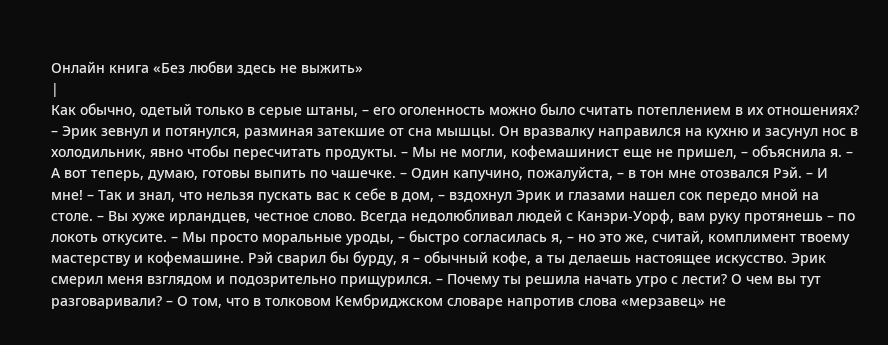Онлайн книга «Без любви здесь не выжить»
|
Как обычно, одетый только в серые штаны, – его оголенность можно было считать потеплением в их отношениях? – Эрик зевнул и потянулся, разминая затекшие от сна мышцы. Он вразвалку направился на кухню и засунул нос в холодильник, явно чтобы пересчитать продукты. – Мы не могли, кофемашинист еще не пришел, – объяснила я. – А вот теперь, думаю, готовы выпить по чашечке. – Один капучино, пожалуйста, – в тон мне отозвался Рэй. – И мне! – Так и знал, что нельзя пускать вас к себе в дом, – вздохнул Эрик и глазами нашел сок передо мной на столе. – Вы хуже ирландцев, честное слово. Всегда недолюбливал людей с Канэри-Уорф, вам руку протянешь – по локоть откусите. – Мы просто моральные уроды, – быстро согласилась я, – но это же, считай, комплимент твоему мастерству и кофемашине. Рэй сварил бы бурду, я – обычный кофе, а ты делаешь настоящее искусство. Эрик смерил меня взглядом и подозрительно прищурился. – Почему ты решила начать утро с лести? О чем вы тут разговаривали? – О том, что в толковом Кембриджском словаре напротив слова «мерзавец» не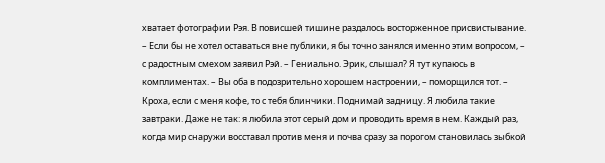хватает фотографии Рэя. В повисшей тишине раздалось восторженное присвистывание. – Если бы не хотел оставаться вне публики, я бы точно занялся именно этим вопросом, – с радостным смехом заявил Рэй. – Гениально. Эрик, слышал? Я тут купаюсь в комплиментах. – Вы оба в подозрительно хорошем настроении, – поморщился тот. – Кроха, если с меня кофе, то с тебя блинчики. Поднимай задницу. Я любила такие завтраки. Даже не так: я любила этот серый дом и проводить время в нем. Каждый раз, когда мир снаружи восставал против меня и почва сразу за порогом становилась зыбкой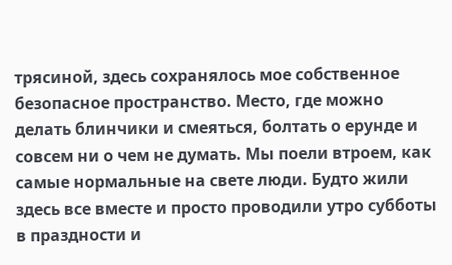трясиной, здесь сохранялось мое собственное безопасное пространство. Место, где можно делать блинчики и смеяться, болтать о ерунде и совсем ни о чем не думать. Мы поели втроем, как самые нормальные на свете люди. Будто жили здесь все вместе и просто проводили утро субботы в праздности и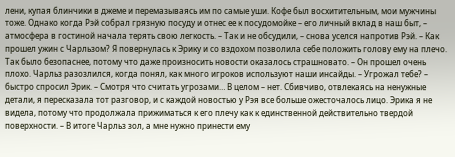лени, купая блинчики в джеме и перемазываясь им по самые уши. Кофе был восхитительным, мои мужчины тоже. Однако когда Рэй собрал грязную посуду и отнес ее к посудомойке – его личный вклад в наш быт, – атмосфера в гостиной начала терять свою легкость. – Так и не обсудили, – снова уселся напротив Рэй. – Как прошел ужин с Чарльзом? Я повернулась к Эрику и со вздохом позволила себе положить голову ему на плечо. Так было безопаснее, потому что даже произносить новости оказалось страшновато. – Он прошел очень плохо. Чарльз разозлился, когда понял, как много игроков используют наши инсайды. – Угрожал тебе? – быстро спросил Эрик. – Смотря что считать угрозами… В целом – нет. Сбивчиво, отвлекаясь на ненужные детали, я пересказала тот разговор, и с каждой новостью у Рэя все больше ожесточалось лицо. Эрика я не видела, потому что продолжала прижиматься к его плечу как к единственной действительно твердой поверхности. – В итоге Чарльз зол, а мне нужно принести ему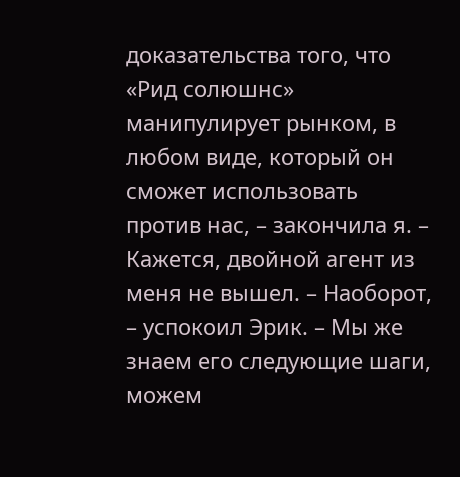доказательства того, что «Рид солюшнс» манипулирует рынком, в любом виде, который он сможет использовать против нас, – закончила я. – Кажется, двойной агент из меня не вышел. – Наоборот, – успокоил Эрик. – Мы же знаем его следующие шаги, можем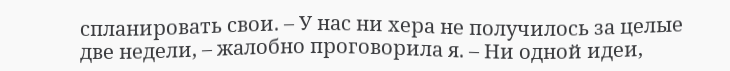спланировать свои. – У нас ни хера не получилось за целые две недели, – жалобно проговорила я. – Ни одной идеи,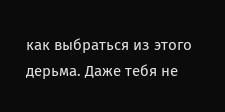как выбраться из этого дерьма. Даже тебя не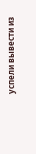успели вывести из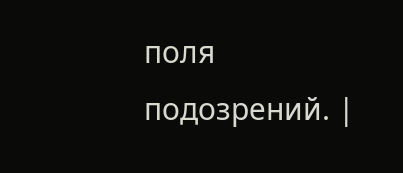поля подозрений. |